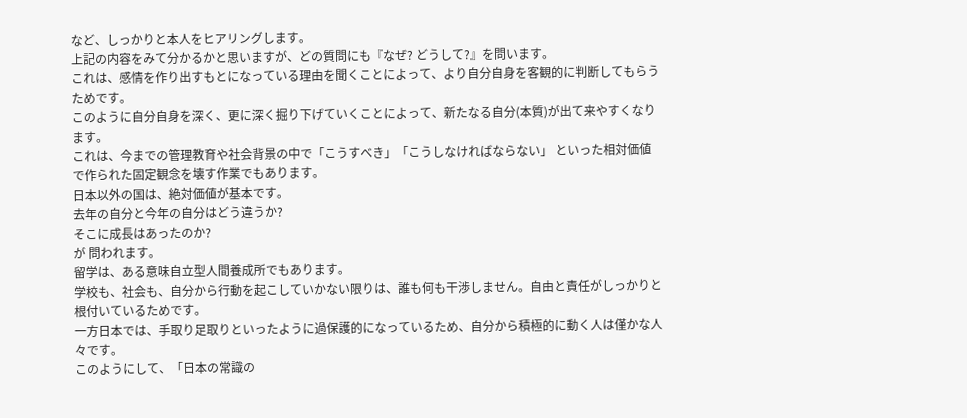など、しっかりと本人をヒアリングします。
上記の内容をみて分かるかと思いますが、どの質問にも『なぜ? どうして?』を問います。
これは、感情を作り出すもとになっている理由を聞くことによって、より自分自身を客観的に判断してもらうためです。
このように自分自身を深く、更に深く掘り下げていくことによって、新たなる自分(本質)が出て来やすくなります。
これは、今までの管理教育や社会背景の中で「こうすべき」「こうしなければならない」 といった相対価値で作られた固定観念を壊す作業でもあります。
日本以外の国は、絶対価値が基本です。
去年の自分と今年の自分はどう違うか?
そこに成長はあったのか?
が 問われます。
留学は、ある意味自立型人間養成所でもあります。
学校も、社会も、自分から行動を起こしていかない限りは、誰も何も干渉しません。自由と責任がしっかりと根付いているためです。
一方日本では、手取り足取りといったように過保護的になっているため、自分から積極的に動く人は僅かな人々です。
このようにして、「日本の常識の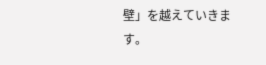壁」を越えていきます。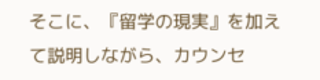そこに、『留学の現実』を加えて説明しながら、カウンセ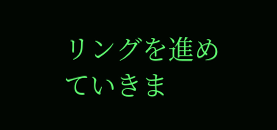リングを進めていきま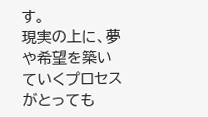す。
現実の上に、夢や希望を築いていくプロセスがとっても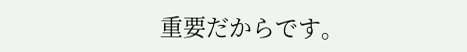重要だからです。